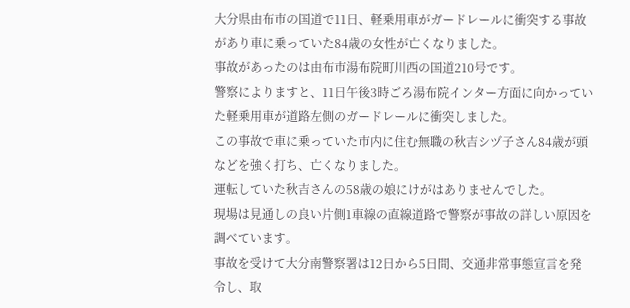大分県由布市の国道で11日、軽乗用車がガードレールに衝突する事故があり車に乗っていた84歳の女性が亡くなりました。
事故があったのは由布市湯布院町川西の国道210号です。
警察によりますと、11日午後3時ごろ湯布院インター方面に向かっていた軽乗用車が道路左側のガードレールに衝突しました。
この事故で車に乗っていた市内に住む無職の秋吉シヅ子さん84歳が頭などを強く打ち、亡くなりました。
運転していた秋吉さんの58歳の娘にけがはありませんでした。
現場は見通しの良い片側1車線の直線道路で警察が事故の詳しい原因を調べています。
事故を受けて大分南警察署は12日から5日間、交通非常事態宣言を発令し、取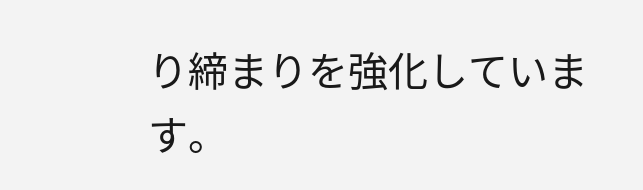り締まりを強化しています。